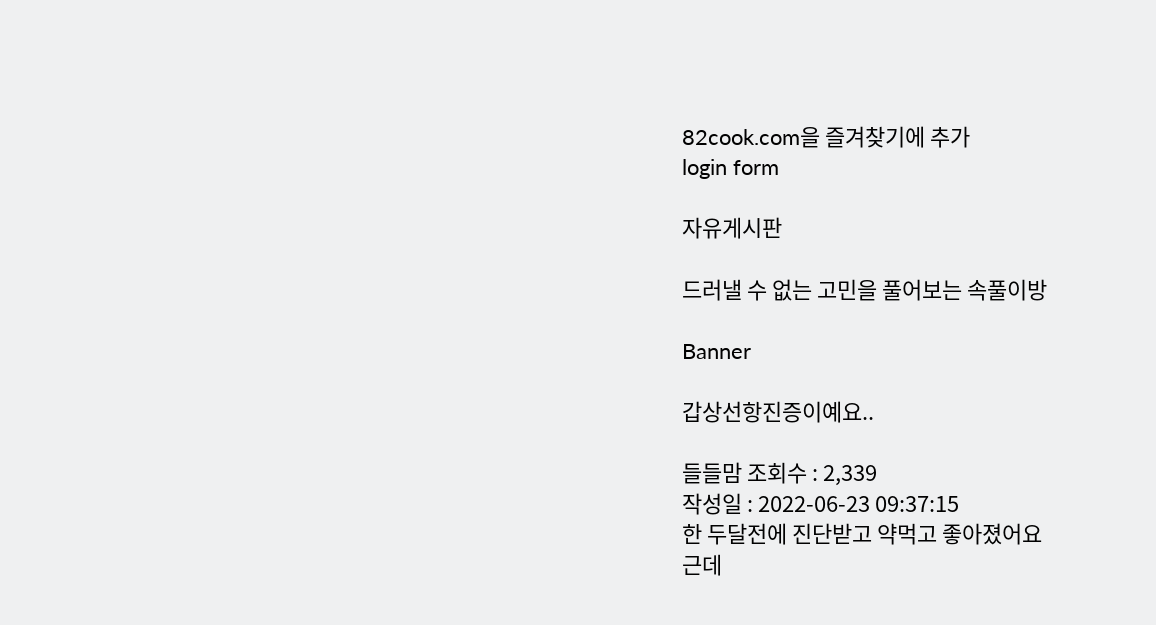82cook.com을 즐겨찾기에 추가
login form

자유게시판

드러낼 수 없는 고민을 풀어보는 속풀이방

Banner

갑상선항진증이예요..

들들맘 조회수 : 2,339
작성일 : 2022-06-23 09:37:15
한 두달전에 진단받고 약먹고 좋아졌어요
근데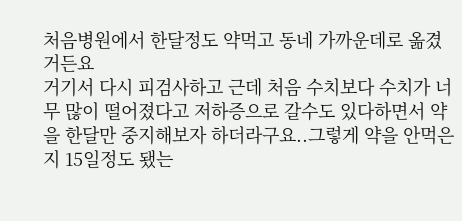처음병원에서 한달정도 약먹고 동네 가까운데로 옮겼거든요
거기서 다시 피검사하고 근데 처음 수치보다 수치가 너무 많이 떨어졌다고 저하증으로 갈수도 있다하면서 약을 한달만 중지해보자 하더라구요..그렇게 약을 안먹은지 15일정도 됐는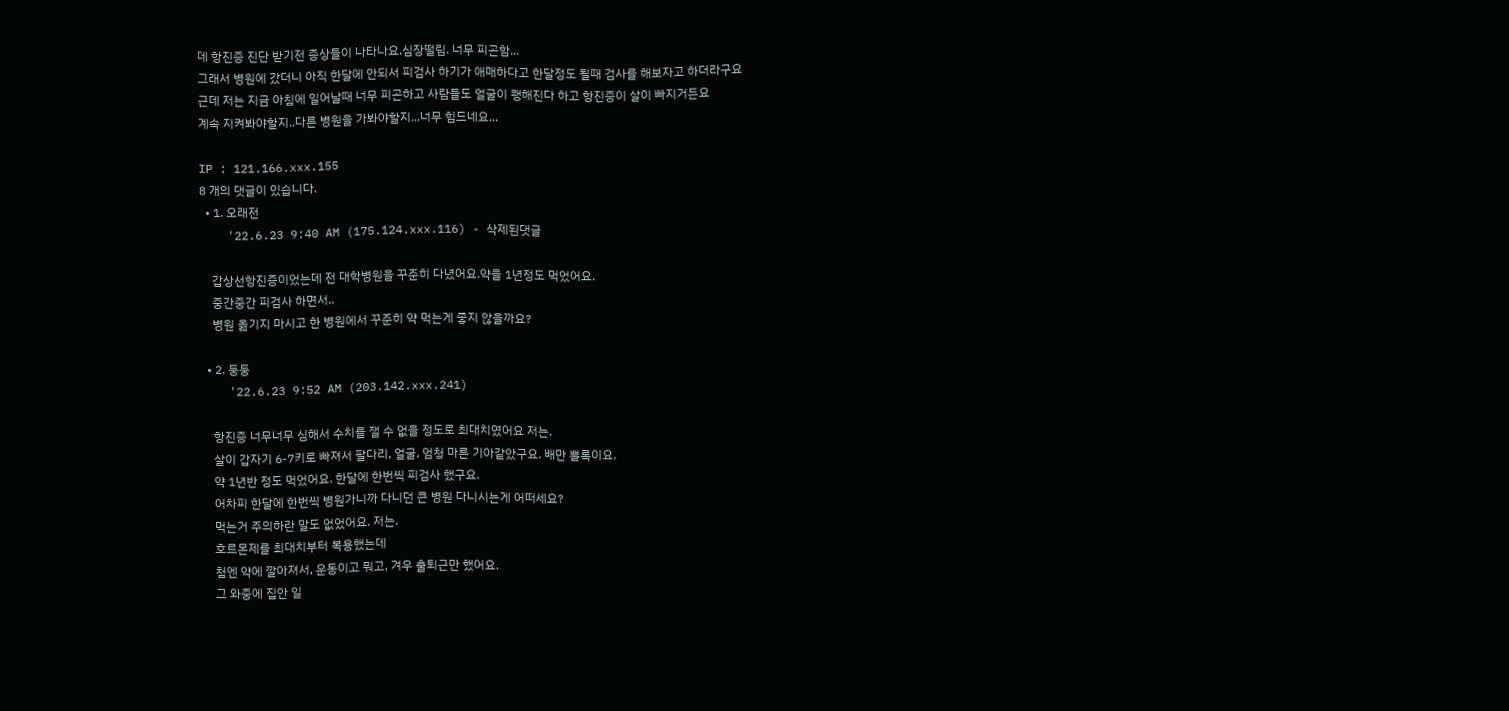데 항진증 진단 받기전 증상들이 나타나요.심장떨림. 너무 피곤함...
그래서 병원에 갔더니 아직 한달에 안되서 피검사 하기가 애매하다고 한달정도 될때 검사를 해보자고 하더라구요
근데 저는 지금 아침에 일어날때 너무 피곤하고 사람들도 얼굴이 쾡해진다 하고 항진증이 살이 빠지거든요
계속 지켜봐야할지..다른 병원을 가봐야할지...너무 힘드네요...

IP : 121.166.xxx.155
8 개의 댓글이 있습니다.
  • 1. 오래전
    '22.6.23 9:40 AM (175.124.xxx.116) - 삭제된댓글

    갑상선항진증이었는데 전 대학병원을 꾸준히 다녔어요.약을 1년정도 먹었어요.
    중간중간 피검사 하면서..
    병원 옮기지 마시고 한 병원에서 꾸준히 약 먹는게 좋지 않을까요?

  • 2. 둥둥
    '22.6.23 9:52 AM (203.142.xxx.241)

    항진증 너무너무 심해서 수치를 잴 수 없을 정도로 최대치였어요 저는.
    살이 갑자기 6-7키로 빠져서 팔다리, 얼굴, 엄청 마른 기아같았구요. 배만 뽈록이요.
    약 1년반 정도 먹었어요. 한달에 한번씩 피검사 했구요.
    어차피 한달에 한번씩 병원가니까 다니던 큰 병원 다니시는게 어떠세요?
    먹는거 주의하란 말도 없었어요. 저는.
    호르몬제를 최대치부터 복용했는데
    첨엔 약에 깔아져서, 운동이고 뭐고, 겨우 출퇴근만 했어요.
    그 와중에 집안 일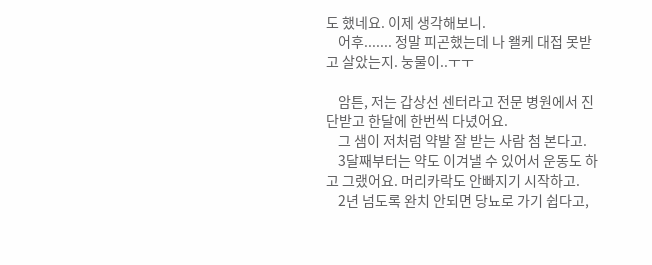도 했네요. 이제 생각해보니.
    어후....... 정말 피곤했는데 나 왤케 대접 못받고 살았는지. 눙물이..ㅜㅜ

    암튼, 저는 갑상선 센터라고 전문 병원에서 진단받고 한달에 한번씩 다녔어요.
    그 샘이 저처럼 약발 잘 받는 사람 첨 본다고.
    3달째부터는 약도 이겨낼 수 있어서 운동도 하고 그랬어요. 머리카락도 안빠지기 시작하고.
    2년 넘도록 완치 안되면 당뇨로 가기 쉽다고,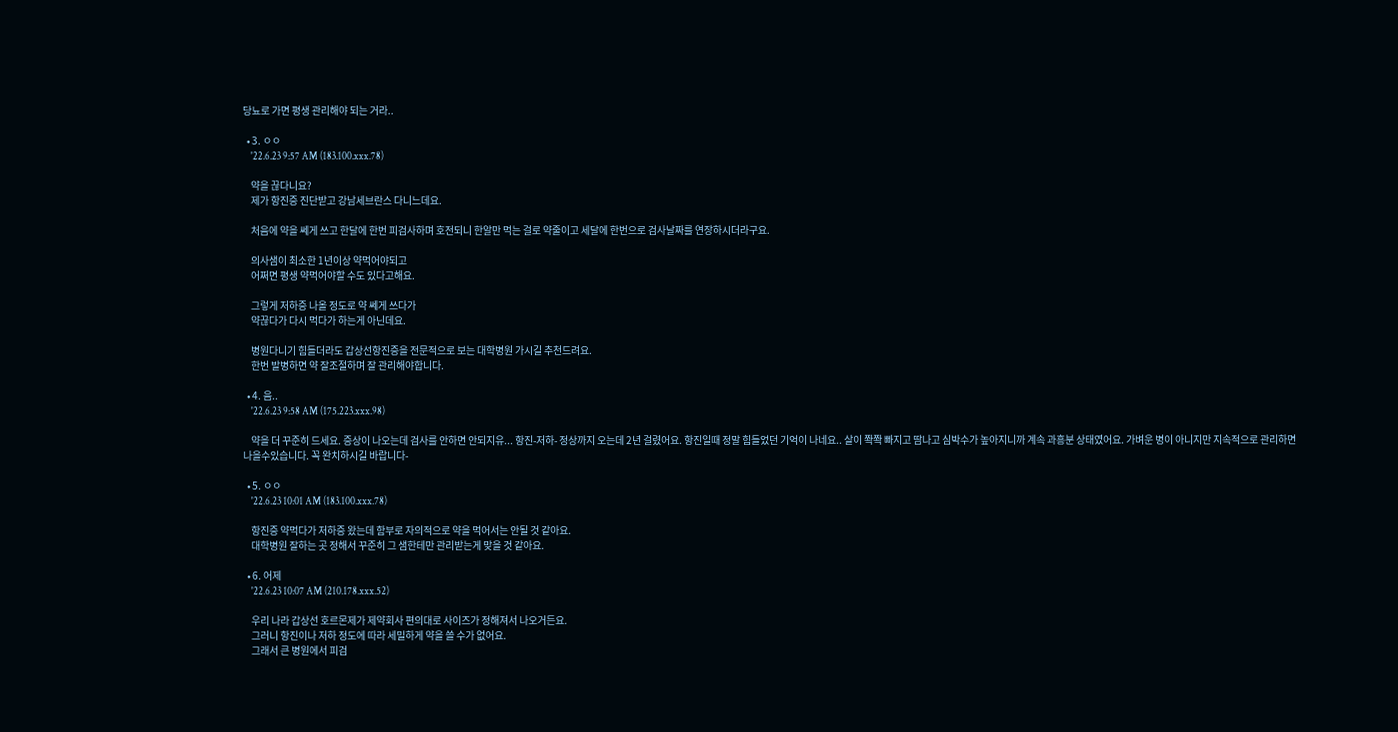당뇨로 가면 평생 관리해야 되는 거라..

  • 3. ㅇㅇ
    '22.6.23 9:57 AM (183.100.xxx.78)

    약을 끊다니요?
    제가 항진증 진단받고 강남세브란스 다니느데요.

    처음에 약을 쎄게 쓰고 한달에 한번 피검사하며 호전되니 한알만 먹는 걸로 약줄이고 세달에 한번으로 검사날짜를 연장하시더라구요.

    의사샘이 최소한 1년이상 약먹어야되고
    어쩌면 평생 약먹어야할 수도 있다고해요.

    그렇게 저하증 나올 정도로 약 쎄게 쓰다가
    약끊다가 다시 먹다가 하는게 아닌데요.

    병원다니기 힘들더라도 갑상선항진증을 전문적으로 보는 대학병원 가시길 추천드려요.
    한번 발병하면 약 잘조절하며 잘 관리해야합니다.

  • 4. 음..
    '22.6.23 9:58 AM (175.223.xxx.98)

    약을 더 꾸준히 드세요. 증상이 나오는데 검사를 안하면 안되지유... 항진-저하- 정상까지 오는데 2년 걸렸어요. 항진일때 정말 힘들었던 기억이 나네요.. 살이 쫙쫙 빠지고 땀나고 심박수가 높아지니까 계속 과흥분 상태였어요. 가벼운 병이 아니지만 지속적으로 관리하면 나을수있습니다. 꼭 완치하시길 바랍니다-

  • 5. ㅇㅇ
    '22.6.23 10:01 AM (183.100.xxx.78)

    항진증 약먹다가 저하증 왔는데 함부로 자의적으로 약을 먹어서는 안될 것 같아요.
    대학병원 잘하는 곳 정해서 꾸준히 그 샘한테만 관리받는게 맞을 것 같아요.

  • 6. 어제
    '22.6.23 10:07 AM (210.178.xxx.52)

    우리 나라 갑상선 호르몬제가 제약회사 편의대로 사이즈가 정해져서 나오거든요.
    그러니 항진이나 저하 정도에 따라 세밀하게 약을 쓸 수가 없어요.
    그래서 큰 병원에서 피검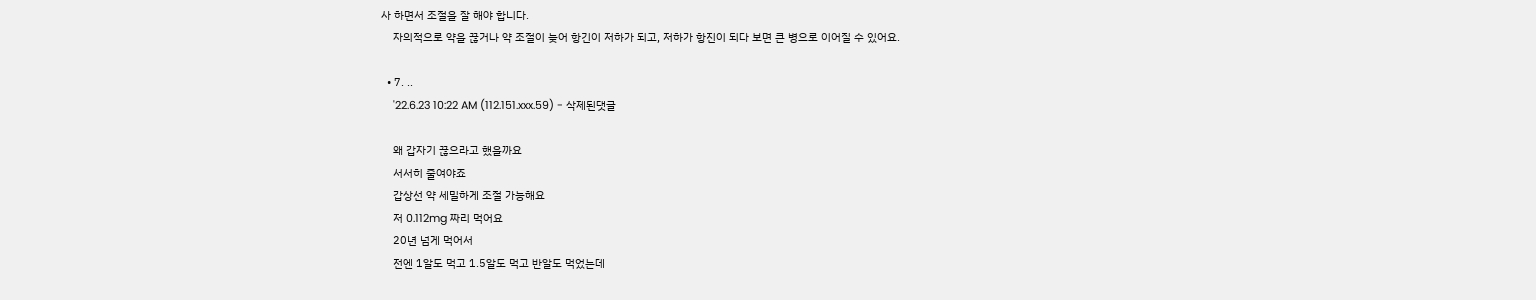사 하면서 조절을 잘 해야 합니다.
    자의적으로 약을 끊거나 약 조절이 늦어 항긴이 저하가 되고, 저하가 항진이 되다 보면 큰 병으로 이어질 수 있어요.

  • 7. ..
    '22.6.23 10:22 AM (112.151.xxx.59) - 삭제된댓글

    왜 갑자기 끊으라고 했을까요
    서서히 줄여야죠
    갑상선 약 세밀하게 조절 가능해요
    저 0.112mg 짜리 먹어요
    20년 넘게 먹어서
    전엔 1알도 먹고 1.5알도 먹고 반알도 먹었는데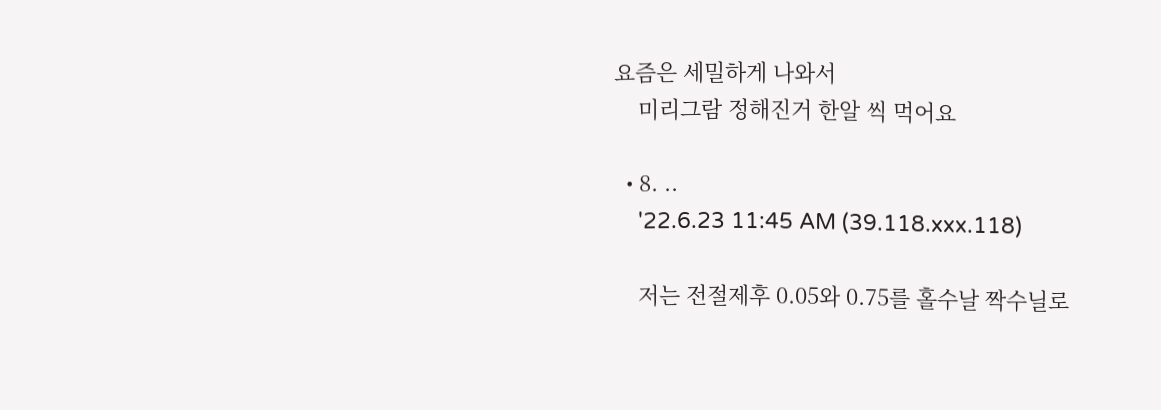요즘은 세밀하게 나와서
    미리그람 정해진거 한알 씩 먹어요

  • 8. ..
    '22.6.23 11:45 AM (39.118.xxx.118)

    저는 전절제후 0.05와 0.75를 홀수날 짝수닐로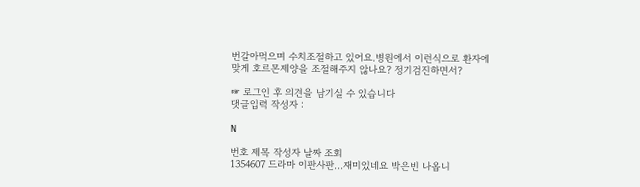번갈아먹으며 수치조절하고 있어요.병원에서 이런식으로 환자에 맞게 호르몬제양을 조절해주지 않나요? 정기검진하면서?

☞ 로그인 후 의견을 남기실 수 있습니다
댓글입력 작성자 :

N

번호 제목 작성자 날짜 조회
1354607 드라마 이판사판...재미있네요 박은빈 나옵니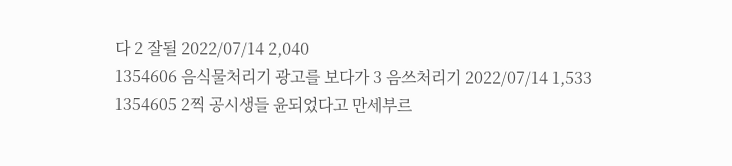다 2 잘될 2022/07/14 2,040
1354606 음식물처리기 광고를 보다가 3 음쓰처리기 2022/07/14 1,533
1354605 2찍 공시생들 윤되었다고 만세부르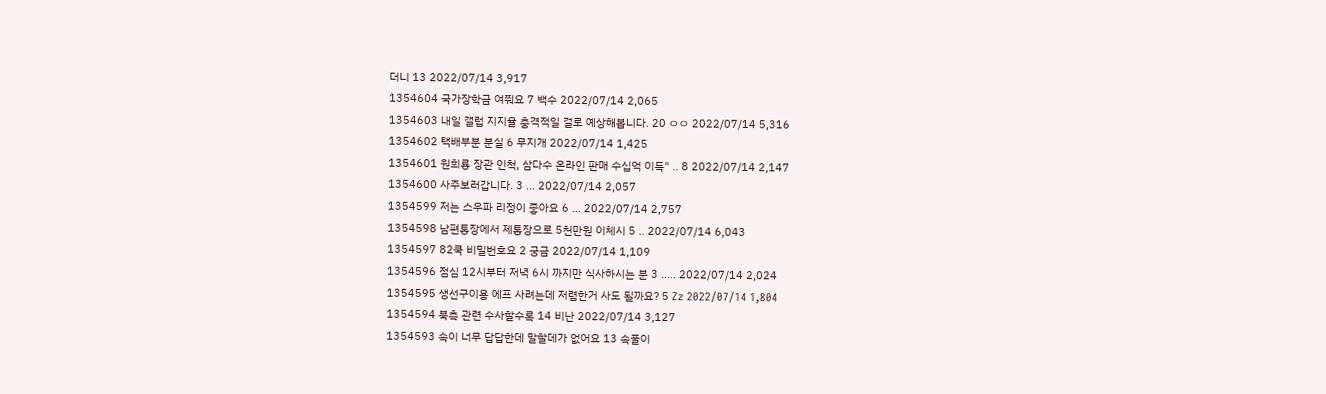더니 13 2022/07/14 3,917
1354604 국가장학금 여쭤요 7 백수 2022/07/14 2,065
1354603 내일 갤럽 지지율 충격적일 걸로 예상해봅니다. 20 ㅇㅇ 2022/07/14 5,316
1354602 택배부분 분실 6 무지개 2022/07/14 1,425
1354601 원희룡 장관 인척, 삼다수 온라인 판매 수십억 이득" .. 8 2022/07/14 2,147
1354600 사주보러갑니다. 3 ... 2022/07/14 2,057
1354599 저는 스우파 리정이 좋아요 6 ... 2022/07/14 2,757
1354598 남편통장에서 제통장으로 5천만원 이체시 5 .. 2022/07/14 6,043
1354597 82쿡 비밀번호요 2 궁금 2022/07/14 1,109
1354596 점심 12시부터 저녁 6시 까지만 식사하시는 분 3 ..... 2022/07/14 2,024
1354595 생선구이용 에프 사려는데 저렴한거 사도 될까요? 5 Zz 2022/07/14 1,804
1354594 북측 관련 수사할수록 14 비난 2022/07/14 3,127
1354593 속이 너무 답답한데 말할데가 없어요 13 속풀이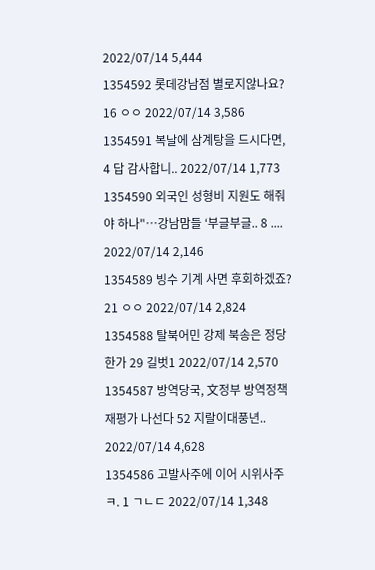2022/07/14 5,444
1354592 롯데강남점 별로지않나요? 16 ㅇㅇ 2022/07/14 3,586
1354591 복날에 삼계탕을 드시다면, 4 답 감사합니.. 2022/07/14 1,773
1354590 외국인 성형비 지원도 해줘야 하나"…강남맘들 ‘부글부글.. 8 .... 2022/07/14 2,146
1354589 빙수 기계 사면 후회하겠죠? 21 ㅇㅇ 2022/07/14 2,824
1354588 탈북어민 강제 북송은 정당한가 29 길벗1 2022/07/14 2,570
1354587 방역당국, 文정부 방역정책 재평가 나선다 52 지랄이대풍년.. 2022/07/14 4,628
1354586 고발사주에 이어 시위사주 ㅋ. 1 ㄱㄴㄷ 2022/07/14 1,348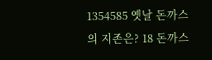1354585 옛날 돈까스의 지존은? 18 돈까스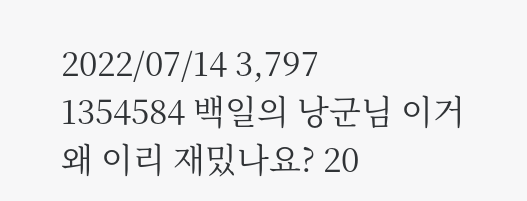2022/07/14 3,797
1354584 백일의 낭군님 이거 왜 이리 재밌나요? 20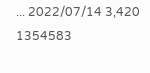... 2022/07/14 3,420
1354583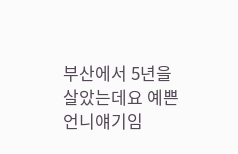부산에서 5년을 살았는데요 예쁜언니얘기임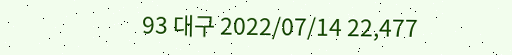93 대구 2022/07/14 22,477